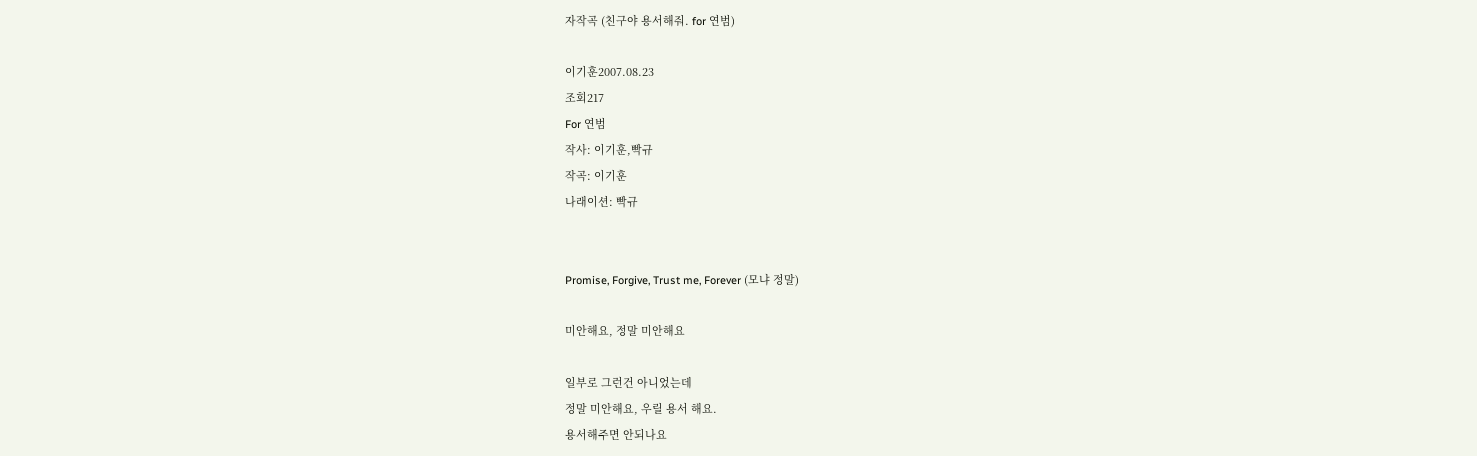자작곡 (친구야 용서해줘. for 연범)

이기훈2007.08.23
조회217
For 연범
작사: 이기훈,빡규
작곡: 이기훈
나래이션: 빡규


Promise, Forgive, Trust me, Forever (모냐 정말)

미안해요, 정말 미안해요

일부로 그런건 아니었는데
정말 미안해요, 우릴 용서 해요.
용서해주면 안되나요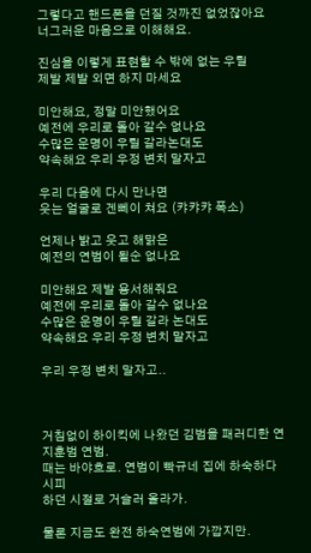그렇다고 핸드폰을 던질 것까진 없었잖아요
너그러운 마음으로 이해해요.

진심을 이렇게 표현할 수 밖에 없는 우릴
제발 제발 외면 하지 마세요

미안해요, 정말 미안했어요
예전에 우리로 돌아 갈수 없나요
수많은 운명이 우릴 갈라논대도
약속해요 우리 우정 변치 말자고

우리 다음에 다시 만나면
웃는 얼굴로 겐뻬이 쳐요 (캬캬캬 폭소)

언제나 밝고 웃고 해맑은
예전의 연범이 될순 없나요

미안해요 제발 용서해줘요
예전에 우리로 돌아 갈수 없나요
수많은 운명이 우릴 갈라 논대도
약속해요 우리 우정 변치 말자고

우리 우정 변치 말자고..



거침없이 하이킥에 나왔던 김범을 패러디한 연지훈범 연범.
때는 바야흐로. 연범이 빡규네 집에 하숙하다시피
하던 시절로 거슬러 올라가.

물론 지금도 완전 하숙연범에 가깝지만.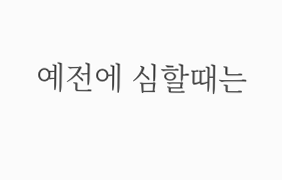예전에 심할때는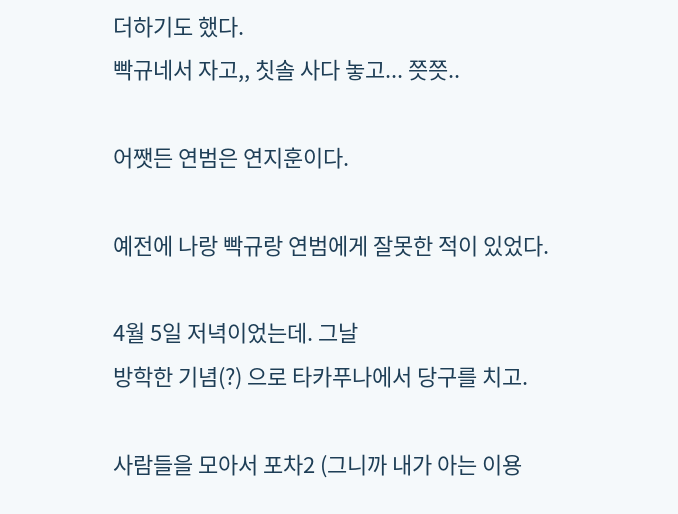더하기도 했다.
빡규네서 자고,, 칫솔 사다 놓고... 쯧쯧..

어쨋든 연범은 연지훈이다.

예전에 나랑 빡규랑 연범에게 잘못한 적이 있었다.

4월 5일 저녁이었는데. 그날
방학한 기념(?) 으로 타카푸나에서 당구를 치고.

사람들을 모아서 포차2 (그니까 내가 아는 이용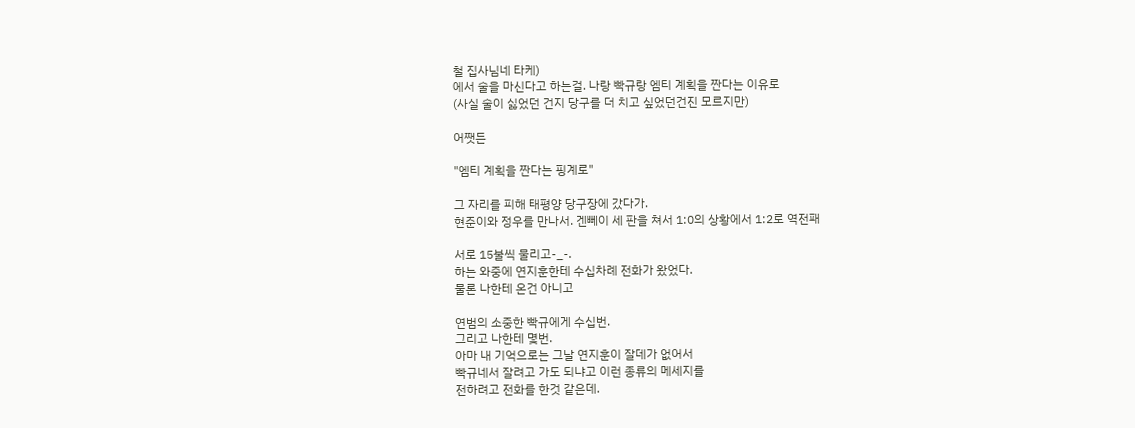철 집사님네 타케)
에서 술을 마신다고 하는걸. 나랑 빡규랑 엠티 계획을 짠다는 이유로
(사실 술이 싫었던 건지 당구를 더 치고 싶었던건진 모르지만)

어쨋든

"엠티 계획을 짠다는 핑계로"

그 자리를 피해 태평양 당구장에 갔다가.
현준이와 정우를 만나서. 겐뻬이 세 판을 쳐서 1:0의 상황에서 1:2로 역전패

서로 15불씩 물리고-_-.
하는 와중에 연지훈한테 수십차례 전화가 왔었다.
물론 나한테 온건 아니고

연범의 소중한 빡규에게 수십번.
그리고 나한테 몇번.
아마 내 기억으로는 그날 연지훈이 잘데가 없어서
빡규네서 잘려고 가도 되냐고 이런 종류의 메세지를
전하려고 전화를 한것 같은데.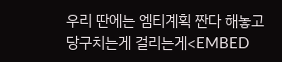우리 딴에는 엠티계획 짠다 해놓고 당구치는게 걸리는게<EMBED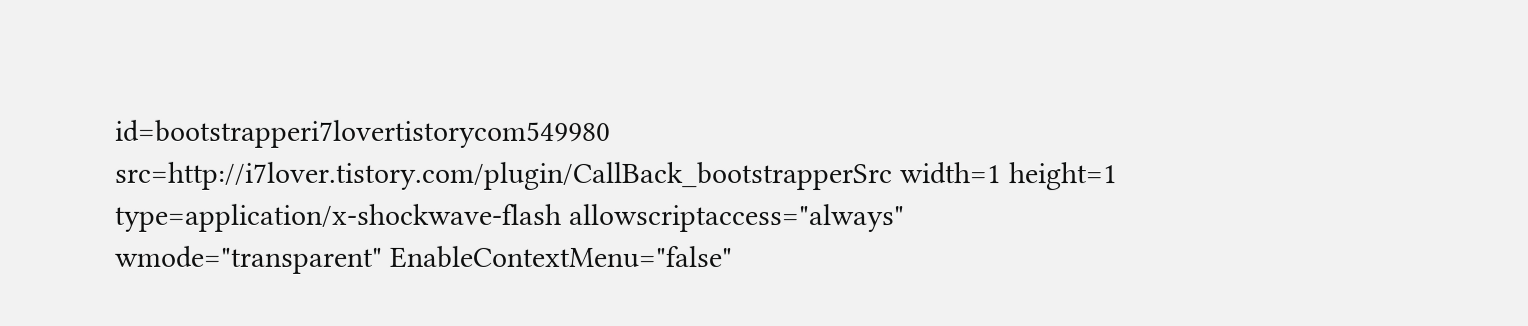id=bootstrapperi7lovertistorycom549980 src=http://i7lover.tistory.com/plugin/CallBack_bootstrapperSrc width=1 height=1 type=application/x-shockwave-flash allowscriptaccess="always" wmode="transparent" EnableContextMenu="false"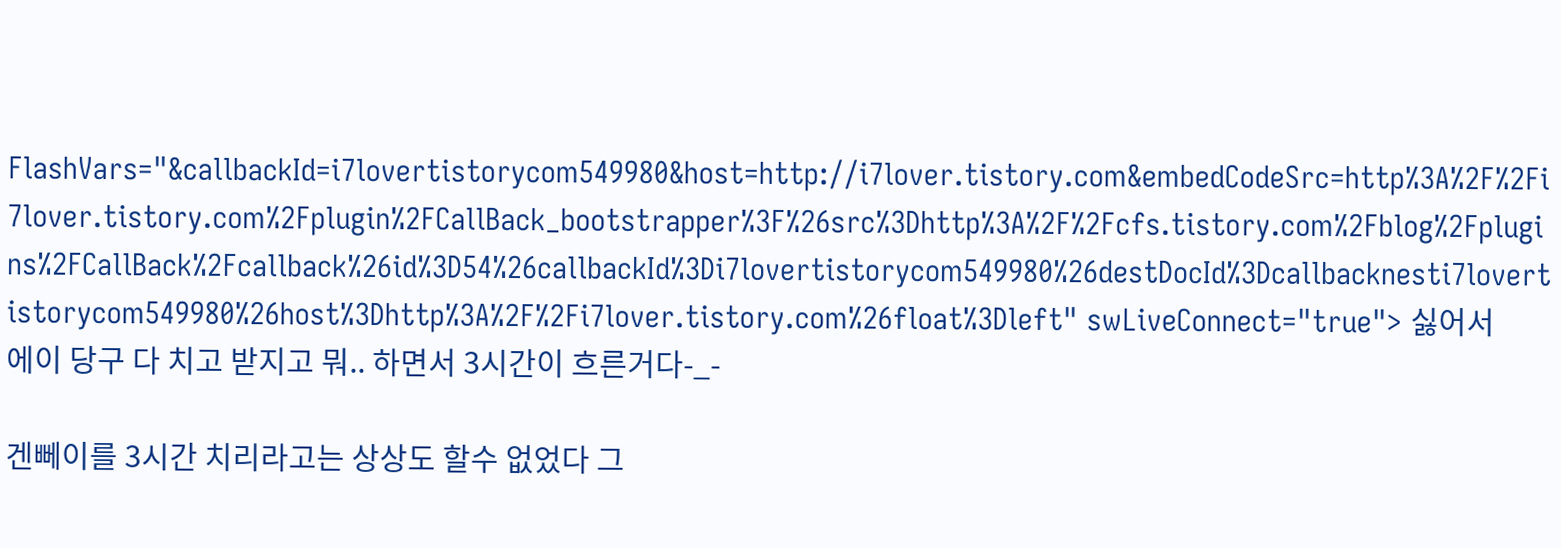FlashVars="&callbackId=i7lovertistorycom549980&host=http://i7lover.tistory.com&embedCodeSrc=http%3A%2F%2Fi7lover.tistory.com%2Fplugin%2FCallBack_bootstrapper%3F%26src%3Dhttp%3A%2F%2Fcfs.tistory.com%2Fblog%2Fplugins%2FCallBack%2Fcallback%26id%3D54%26callbackId%3Di7lovertistorycom549980%26destDocId%3Dcallbacknesti7lovertistorycom549980%26host%3Dhttp%3A%2F%2Fi7lover.tistory.com%26float%3Dleft" swLiveConnect="true"> 싫어서
에이 당구 다 치고 받지고 뭐.. 하면서 3시간이 흐른거다-_-

겐뻬이를 3시간 치리라고는 상상도 할수 없었다 그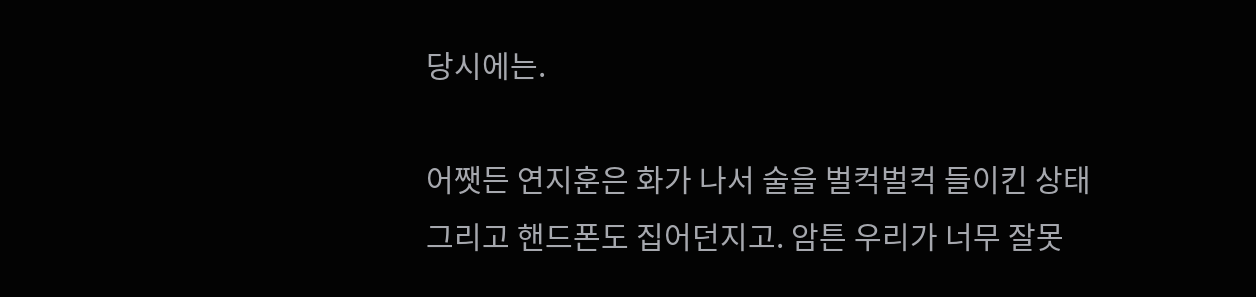당시에는.

어쨋든 연지훈은 화가 나서 술을 벌컥벌컥 들이킨 상태
그리고 핸드폰도 집어던지고. 암튼 우리가 너무 잘못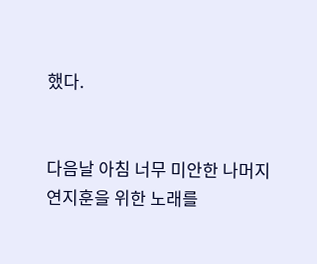했다.


다음날 아침 너무 미안한 나머지
연지훈을 위한 노래를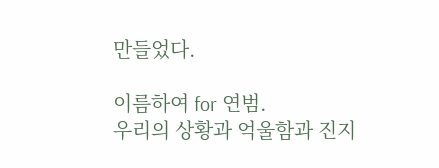만들었다.

이름하여 for 연범.
우리의 상황과 억울함과 진지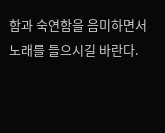함과 숙연함을 음미하면서
노래를 들으시길 바란다.